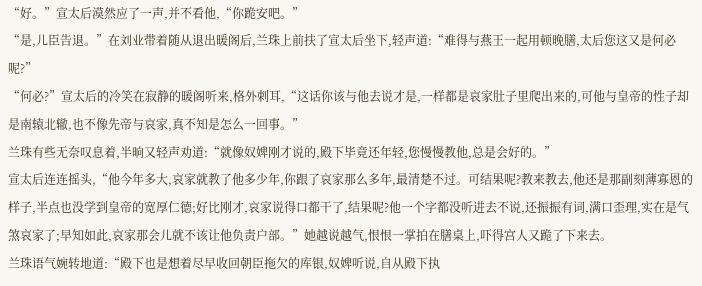“好。”宣太后漠然应了一声,并不看他,“你跪安吧。”
“是,儿臣告退。”在刘业带着随从退出暖阁后,兰珠上前扶了宣太后坐下,轻声道:“难得与燕王一起用顿晚膳,太后您这又是何必呢?”
“何必?”宣太后的冷笑在寂静的暖阁听来,格外刺耳,“这话你该与他去说才是,一样都是哀家肚子里爬出来的,可他与皇帝的性子却是南辕北辙,也不像先帝与哀家,真不知是怎么一回事。”
兰珠有些无奈叹息着,半晌又轻声劝道:“就像奴婢刚才说的,殿下毕竟还年轻,您慢慢教他,总是会好的。”
宣太后连连摇头,“他今年多大,哀家就教了他多少年,你跟了哀家那么多年,最清楚不过。可结果呢?教来教去,他还是那副刻薄寡恩的样子,半点也没学到皇帝的宽厚仁德;好比刚才,哀家说得口都干了,结果呢?他一个字都没听进去不说,还振振有词,满口歪理,实在是气煞哀家了;早知如此,哀家那会儿就不该让他负责户部。”她越说越气,恨恨一掌拍在膳桌上,吓得宫人又跪了下来去。
兰珠语气婉转地道:“殿下也是想着尽早收回朝臣拖欠的库银,奴婢听说,自从殿下执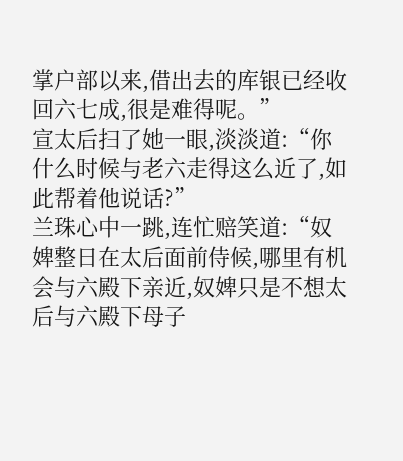掌户部以来,借出去的库银已经收回六七成,很是难得呢。”
宣太后扫了她一眼,淡淡道:“你什么时候与老六走得这么近了,如此帮着他说话?”
兰珠心中一跳,连忙赔笑道:“奴婢整日在太后面前侍候,哪里有机会与六殿下亲近,奴婢只是不想太后与六殿下母子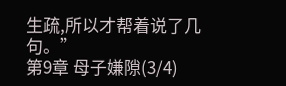生疏,所以才帮着说了几句。”
第9章 母子嫌隙(3/4)